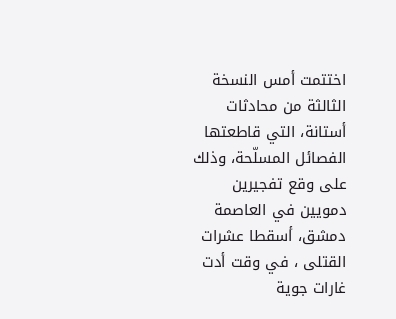اختتمت أمس النسخة الثالثة من محادثات أستانة، التي قاطعتها الفصائل المسلّحة، وذلك على وقع تفجيرين دمويين في العاصمة دمشق، أسقطا عشرات القتلى ، في وقت أدت غارات جوية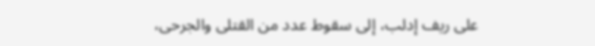على ريف إدلب، إلى سقوط عدد من القتلى والجرحى،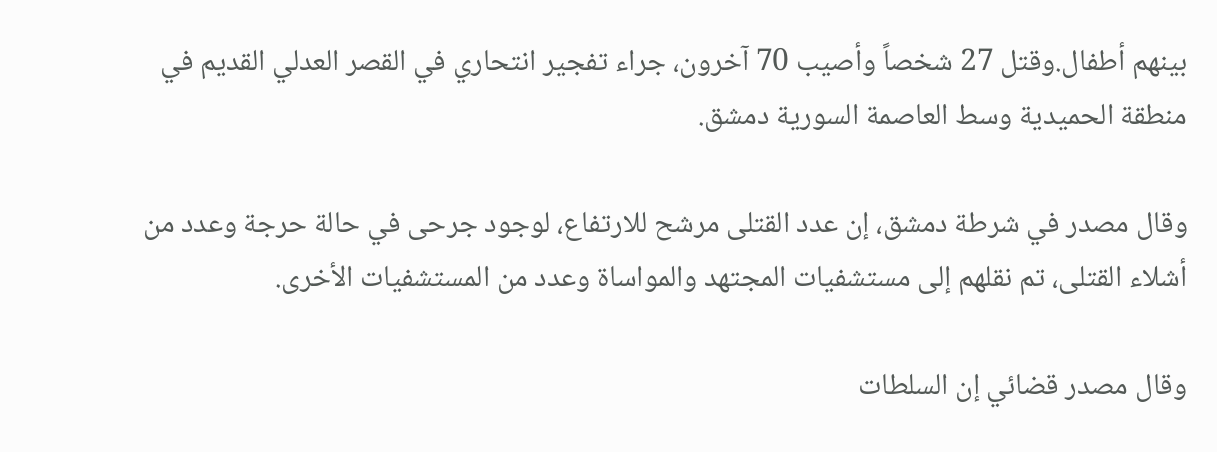بينهم أطفال.وقتل 27 شخصاً وأصيب 70 آخرون، جراء تفجير انتحاري في القصر العدلي القديم في منطقة الحميدية وسط العاصمة السورية دمشق.

وقال مصدر في شرطة دمشق، إن عدد القتلى مرشح للارتفاع، لوجود جرحى في حالة حرجة وعدد من أشلاء القتلى، تم نقلهم إلى مستشفيات المجتهد والمواساة وعدد من المستشفيات الأخرى.

وقال مصدر قضائي إن السلطات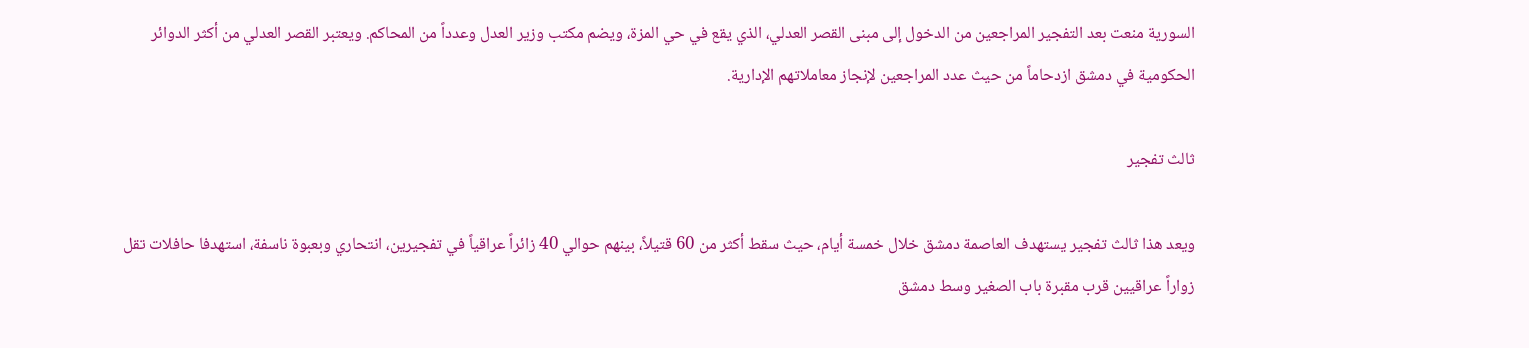السورية منعت بعد التفجير المراجعين من الدخول إلى مبنى القصر العدلي، الذي يقع في حي المزة، ويضم مكتب وزير العدل وعدداً من المحاكم. ويعتبر القصر العدلي من أكثر الدوائر الحكومية في دمشق ازدحاماً من حيث عدد المراجعين لإنجاز معاملاتهم الإدارية.

ثالث تفجير

ويعد هذا ثالث تفجير يستهدف العاصمة دمشق خلال خمسة أيام، حيث سقط أكثر من 60 قتيلاً، بينهم حوالي 40 زائراً عراقياً في تفجيرين، انتحاري وبعبوة ناسفة، استهدفا حافلات تقل زواراً عراقيين قرب مقبرة باب الصغير وسط دمشق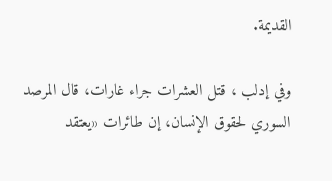القديمة.

وفي إدلب ، قتل العشرات جراء غارات، قال المرصد السوري لحقوق الإنسان، إن طائرات «يعتقد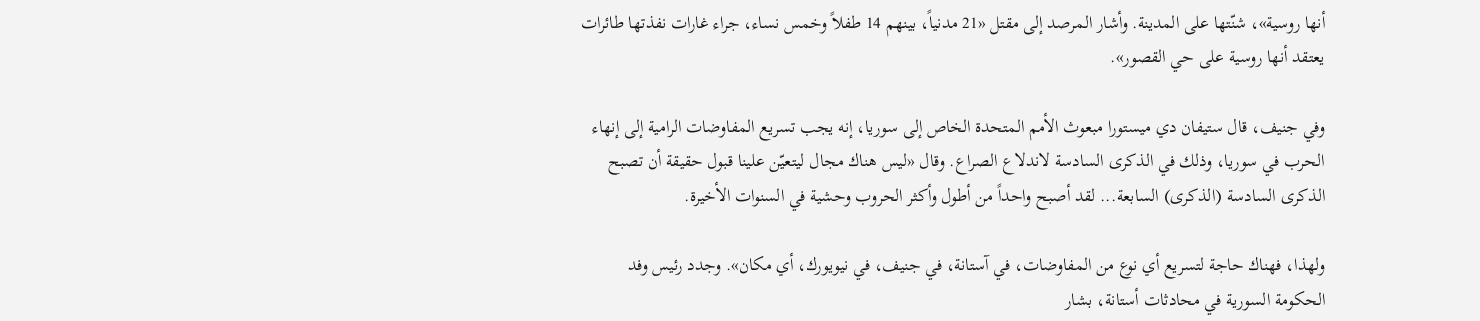أنها روسية»، شنّتها على المدينة. وأشار المرصد إلى مقتل «21 مدنياً، بينهم 14 طفلاً وخمس نساء، جراء غارات نفذتها طائرات يعتقد أنها روسية على حي القصور».

وفي جنيف، قال ستيفان دي ميستورا مبعوث الأمم المتحدة الخاص إلى سوريا، إنه يجب تسريع المفاوضات الرامية إلى إنهاء الحرب في سوريا، وذلك في الذكرى السادسة لاندلاع الصراع. وقال «ليس هناك مجال ليتعيّن علينا قبول حقيقة أن تصبح الذكرى السادسة (الذكرى) السابعة... لقد أصبح واحداً من أطول وأكثر الحروب وحشية في السنوات الأخيرة.

ولهذا، فهناك حاجة لتسريع أي نوع من المفاوضات، في آستانة، في جنيف، في نيويورك، أي مكان». وجدد رئيس وفد الحكومة السورية في محادثات أستانة، بشار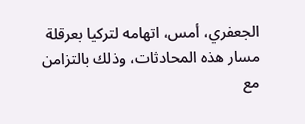الجعفري، أمس، اتهامه لتركيا بعرقلة مسار هذه المحادثات، وذلك بالتزامن مع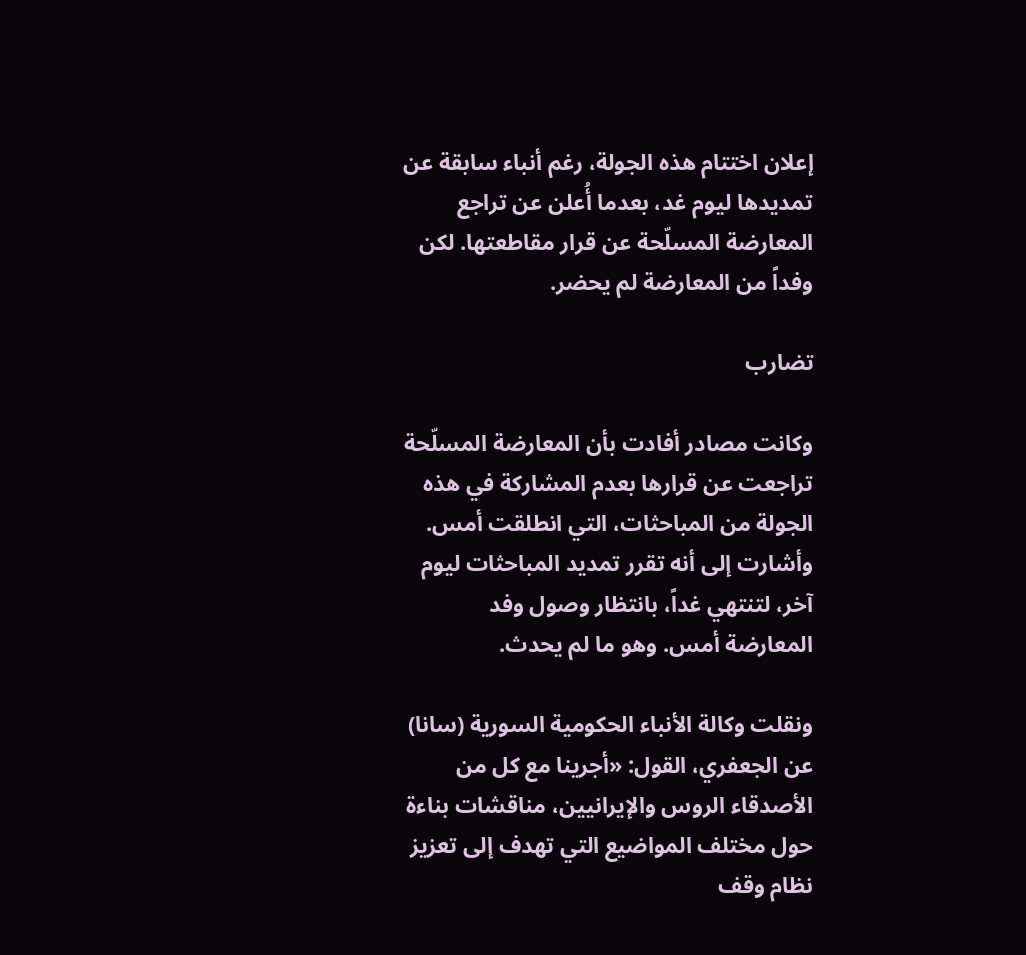إعلان اختتام هذه الجولة، رغم أنباء سابقة عن تمديدها ليوم غد، بعدما أُعلن عن تراجع المعارضة المسلّحة عن قرار مقاطعتها. لكن وفداً من المعارضة لم يحضر.

تضارب

وكانت مصادر أفادت بأن المعارضة المسلّحة تراجعت عن قرارها بعدم المشاركة في هذه الجولة من المباحثات، التي انطلقت أمس. وأشارت إلى أنه تقرر تمديد المباحثات ليوم آخر، لتنتهي غداً، بانتظار وصول وفد المعارضة أمس. وهو ما لم يحدث.

ونقلت وكالة الأنباء الحكومية السورية (سانا) عن الجعفري، القول: «أجرينا مع كل من الأصدقاء الروس والإيرانيين، مناقشات بناءة حول مختلف المواضيع التي تهدف إلى تعزيز نظام وقف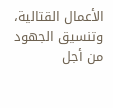الأعمال القتالية، وتنسيق الجهود من أجل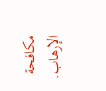مكافحة الإرهاب.